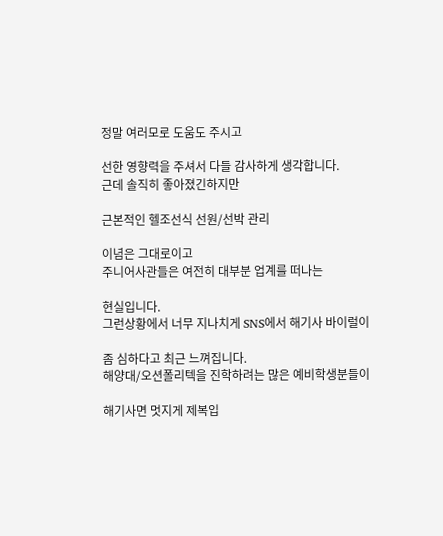정말 여러모로 도움도 주시고

선한 영향력을 주셔서 다들 감사하게 생각합니다.
근데 솔직히 좋아졌긴하지만

근본적인 헬조선식 선원/선박 관리

이념은 그대로이고
주니어사관들은 여전히 대부분 업계를 떠나는

현실입니다.
그런상황에서 너무 지나치게 SNS에서 해기사 바이럴이

좀 심하다고 최근 느껴집니다.
해양대/오션폴리텍을 진학하려는 많은 예비학생분들이

해기사면 멋지게 제복입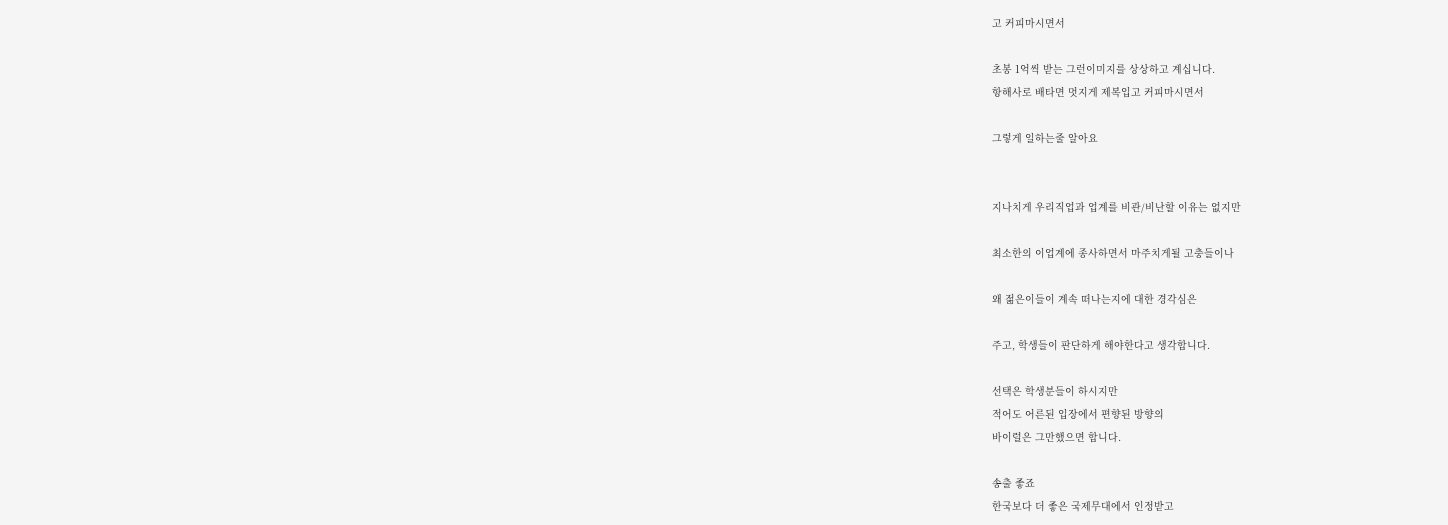고 커피마시면서

초봉 1억씩 받는 그런이미지를 상상하고 계십니다.
항해사로 배타면 멋지게 제복입고 커피마시면서

그렇게 일하는줄 알아요


지나치게 우리직업과 업계를 비관/비난할 이유는 없지만

최소한의 이업계에 종사하면서 마주치게될 고충들이나

왜 젊은이들이 계속 떠나는지에 대한 경각심은

주고, 학생들이 판단하게 해야한다고 생각합니다.

선택은 학생분들이 하시지만
적어도 어른된 입장에서 편향된 방향의
바이럴은 그만했으면 합니다.

송출 좋죠
한국보다 더 좋은 국제무대에서 인정받고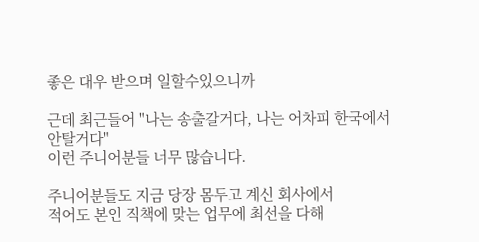좋은 대우 받으며 일할수있으니까

근데 최근들어 "나는 송출갈거다, 나는 어차피 한국에서 안탈거다"
이런 주니어분들 너무 많습니다.

주니어분들도 지금 당장 몸두고 계신 회사에서
적어도 본인 직책에 맞는 업무에 최선을 다해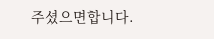주셨으면합니다.